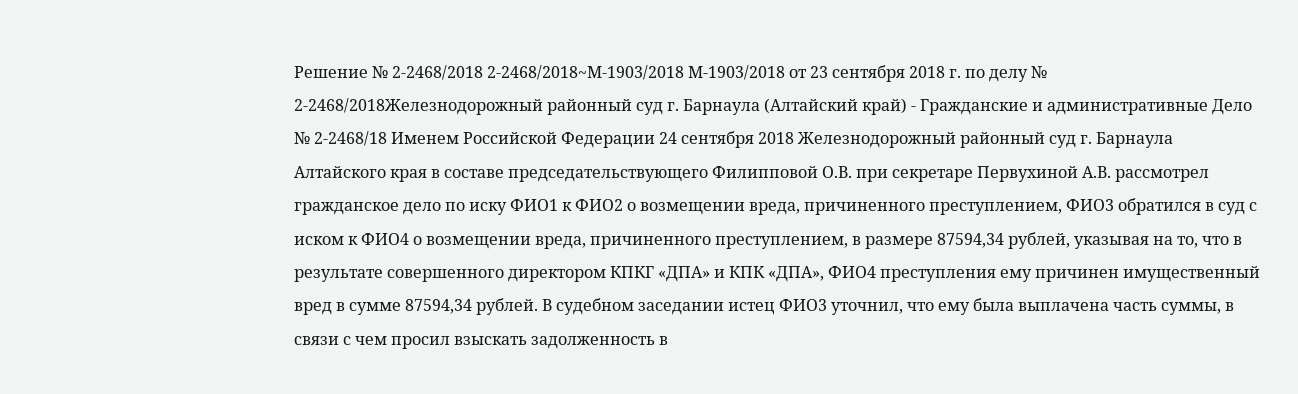Решение № 2-2468/2018 2-2468/2018~М-1903/2018 М-1903/2018 от 23 сентября 2018 г. по делу № 2-2468/2018Железнодорожный районный суд г. Барнаула (Алтайский край) - Гражданские и административные Дело № 2-2468/18 Именем Российской Федерации 24 сентября 2018 Железнодорожный районный суд г. Барнаула Алтайского края в составе председательствующего Филипповой О.В. при секретаре Первухиной А.В. рассмотрел гражданское дело по иску ФИО1 к ФИО2 о возмещении вреда, причиненного преступлением, ФИО3 обратился в суд с иском к ФИО4 о возмещении вреда, причиненного преступлением, в размере 87594,34 рублей, указывая на то, что в результате совершенного директором КПКГ «ДПА» и КПК «ДПА», ФИО4 преступления ему причинен имущественный вред в сумме 87594,34 рублей. В судебном заседании истец ФИО3 уточнил, что ему была выплачена часть суммы, в связи с чем просил взыскать задолженность в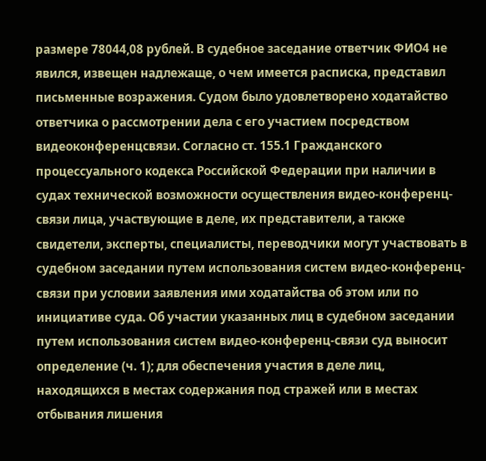размере 78044,08 рублей. В судебное заседание ответчик ФИО4 не явился, извещен надлежаще, о чем имеется расписка, представил письменные возражения. Судом было удовлетворено ходатайство ответчика о рассмотрении дела с его участием посредством видеоконференцсвязи. Согласно ст. 155.1 Гражданского процессуального кодекса Российской Федерации при наличии в судах технической возможности осуществления видео-конференц-связи лица, участвующие в деле, их представители, а также свидетели, эксперты, специалисты, переводчики могут участвовать в судебном заседании путем использования систем видео-конференц-связи при условии заявления ими ходатайства об этом или по инициативе суда. Об участии указанных лиц в судебном заседании путем использования систем видео-конференц-связи суд выносит определение (ч. 1); для обеспечения участия в деле лиц, находящихся в местах содержания под стражей или в местах отбывания лишения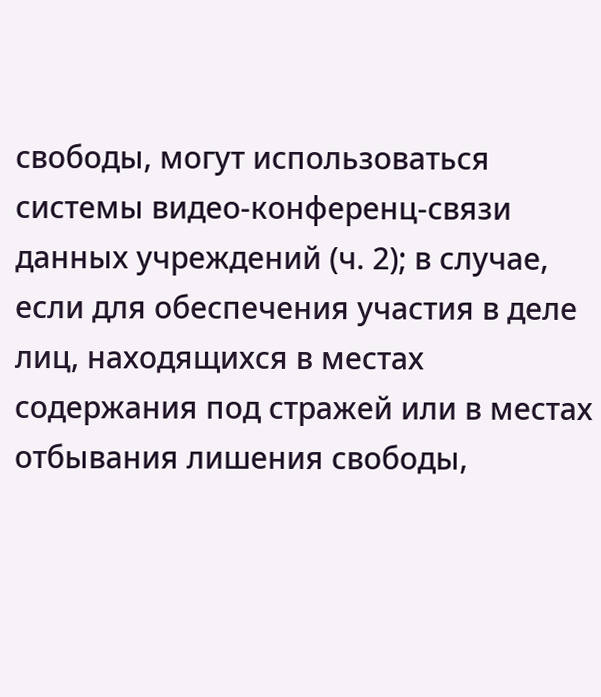свободы, могут использоваться системы видео-конференц-связи данных учреждений (ч. 2); в случае, если для обеспечения участия в деле лиц, находящихся в местах содержания под стражей или в местах отбывания лишения свободы,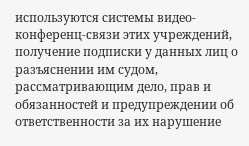используются системы видео-конференц-связи этих учреждений, получение подписки у данных лиц о разъяснении им судом, рассматривающим дело, прав и обязанностей и предупреждении об ответственности за их нарушение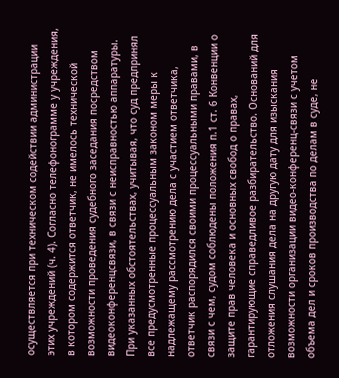осуществляется при техническом содействии администрации этих учреждений (ч. 4). Согласно телефонограмме у учреждения, в котором содержится ответчик, не имелось технической возможности проведения судебного заседания посредством видеоконференцсвязи, в связи с неисправностью аппаратуры. При указанных обстоятельствах, учитывая, что суд предпринял все предусмотренные процессуальным законом меры к надлежащему рассмотрению дела с участием ответчика, ответчик распорядился своими процессуальными правами, в связи с чем, судом соблюдены положения п.1 ст. 6 Конвенции о защите прав человека и основных свобод о правах, гарантирующие справедливое разбирательство. Оснований для отложения слушания дела на другую дату для изыскания возможности организации видео-конференц-связи с учетом объема дел и сроков производства по делам в суде, не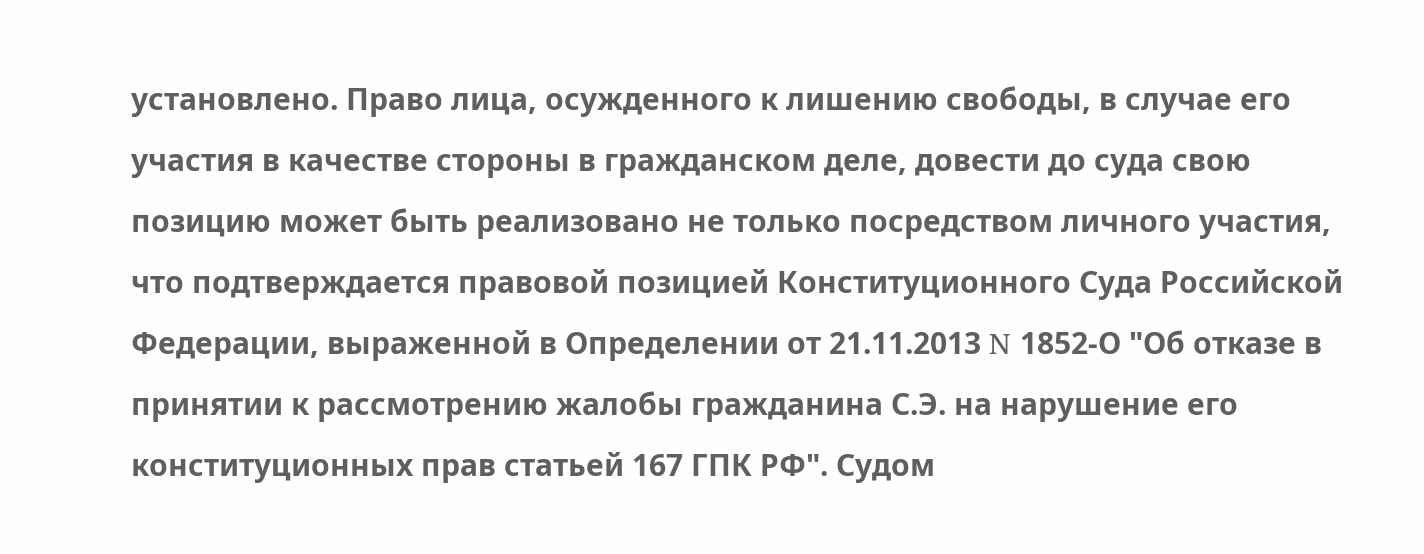установлено. Право лица, осужденного к лишению свободы, в случае его участия в качестве стороны в гражданском деле, довести до суда свою позицию может быть реализовано не только посредством личного участия, что подтверждается правовой позицией Конституционного Суда Российской Федерации, выраженной в Определении от 21.11.2013 N 1852-О "Об отказе в принятии к рассмотрению жалобы гражданина С.Э. на нарушение его конституционных прав статьей 167 ГПК РФ". Судом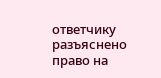ответчику разъяснено право на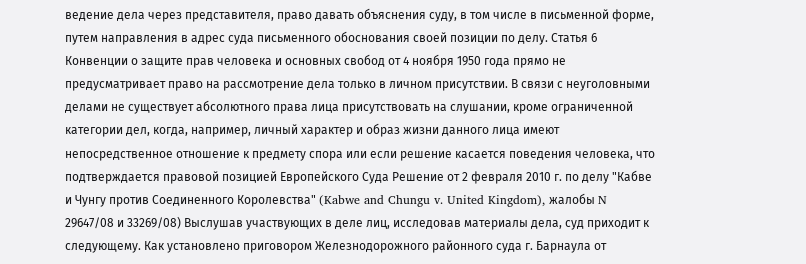ведение дела через представителя, право давать объяснения суду, в том числе в письменной форме, путем направления в адрес суда письменного обоснования своей позиции по делу. Статья 6 Конвенции о защите прав человека и основных свобод от 4 ноября 1950 года прямо не предусматривает право на рассмотрение дела только в личном присутствии. В связи с неуголовными делами не существует абсолютного права лица присутствовать на слушании, кроме ограниченной категории дел, когда, например, личный характер и образ жизни данного лица имеют непосредственное отношение к предмету спора или если решение касается поведения человека, что подтверждается правовой позицией Европейского Суда Решение от 2 февраля 2010 г. по делу "Кабве и Чунгу против Соединенного Королевства" (Kabwe and Chungu v. United Kingdom), жалобы N 29647/08 и 33269/08) Выслушав участвующих в деле лиц, исследовав материалы дела, суд приходит к следующему. Как установлено приговором Железнодорожного районного суда г. Барнаула от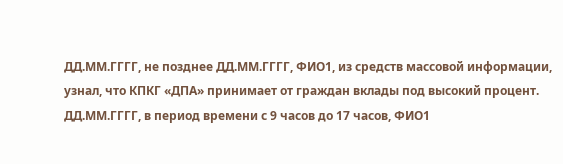ДД.ММ.ГГГГ, не позднее ДД.ММ.ГГГГ, ФИО1, из средств массовой информации, узнал, что КПКГ «ДПА» принимает от граждан вклады под высокий процент. ДД.ММ.ГГГГ, в период времени с 9 часов до 17 часов, ФИО1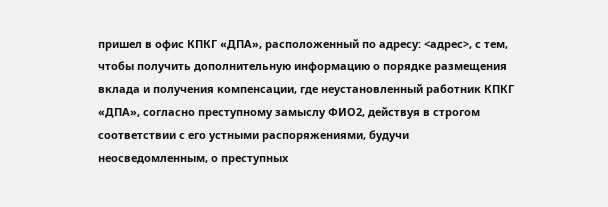пришел в офис КПКГ «ДПА», расположенный по адресу: <адрес>, с тем, чтобы получить дополнительную информацию о порядке размещения вклада и получения компенсации, где неустановленный работник КПКГ «ДПА», согласно преступному замыслу ФИО2, действуя в строгом соответствии с его устными распоряжениями, будучи неосведомленным, о преступных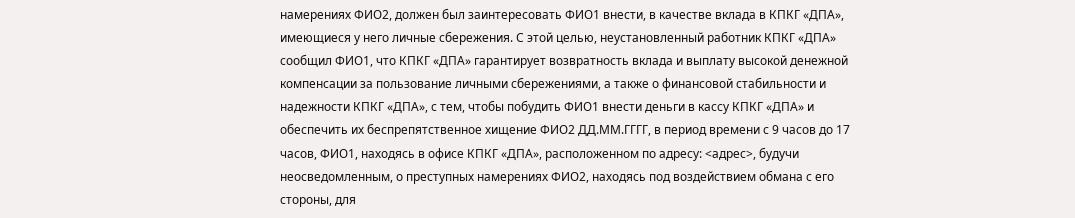намерениях ФИО2, должен был заинтересовать ФИО1 внести, в качестве вклада в КПКГ «ДПА», имеющиеся у него личные сбережения. С этой целью, неустановленный работник КПКГ «ДПА» сообщил ФИО1, что КПКГ «ДПА» гарантирует возвратность вклада и выплату высокой денежной компенсации за пользование личными сбережениями, а также о финансовой стабильности и надежности КПКГ «ДПА», с тем, чтобы побудить ФИО1 внести деньги в кассу КПКГ «ДПА» и обеспечить их беспрепятственное хищение ФИО2 ДД.ММ.ГГГГ, в период времени с 9 часов до 17 часов, ФИО1, находясь в офисе КПКГ «ДПА», расположенном по адресу: <адрес>, будучи неосведомленным, о преступных намерениях ФИО2, находясь под воздействием обмана с его стороны, для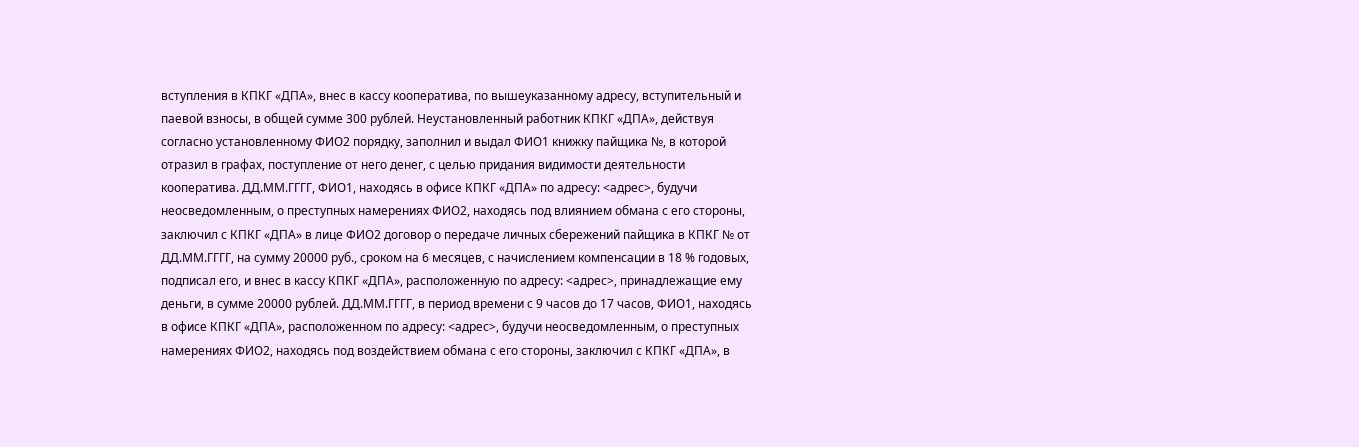вступления в КПКГ «ДПА», внес в кассу кооператива, по вышеуказанному адресу, вступительный и паевой взносы, в общей сумме 300 рублей. Неустановленный работник КПКГ «ДПА», действуя согласно установленному ФИО2 порядку, заполнил и выдал ФИО1 книжку пайщика №, в которой отразил в графах, поступление от него денег, с целью придания видимости деятельности кооператива. ДД.ММ.ГГГГ, ФИО1, находясь в офисе КПКГ «ДПА» по адресу: <адрес>, будучи неосведомленным, о преступных намерениях ФИО2, находясь под влиянием обмана с его стороны, заключил с КПКГ «ДПА» в лице ФИО2 договор о передаче личных сбережений пайщика в КПКГ № от ДД.ММ.ГГГГ, на сумму 20000 руб., сроком на 6 месяцев, с начислением компенсации в 18 % годовых, подписал его, и внес в кассу КПКГ «ДПА», расположенную по адресу: <адрес>, принадлежащие ему деньги, в сумме 20000 рублей. ДД.ММ.ГГГГ, в период времени с 9 часов до 17 часов, ФИО1, находясь в офисе КПКГ «ДПА», расположенном по адресу: <адрес>, будучи неосведомленным, о преступных намерениях ФИО2, находясь под воздействием обмана с его стороны, заключил с КПКГ «ДПА», в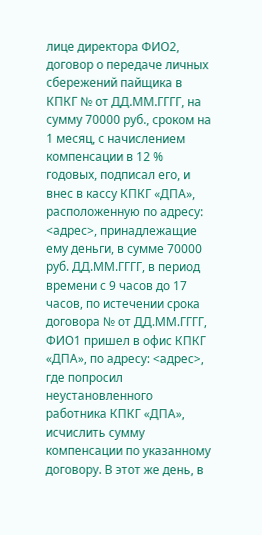лице директора ФИО2, договор о передаче личных сбережений пайщика в КПКГ № от ДД.ММ.ГГГГ, на сумму 70000 руб., сроком на 1 месяц, с начислением компенсации в 12 % годовых, подписал его, и внес в кассу КПКГ «ДПА», расположенную по адресу: <адрес>, принадлежащие ему деньги, в сумме 70000 руб. ДД.ММ.ГГГГ, в период времени с 9 часов до 17 часов, по истечении срока договора № от ДД.ММ.ГГГГ, ФИО1 пришел в офис КПКГ «ДПА», по адресу: <адрес>, где попросил неустановленного работника КПКГ «ДПА», исчислить сумму компенсации по указанному договору. В этот же день, в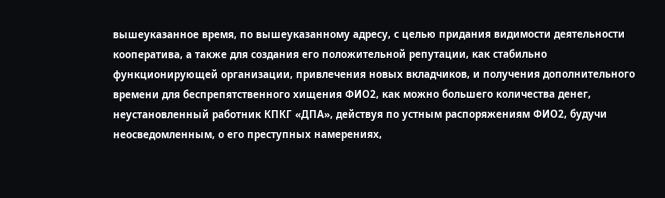вышеуказанное время, по вышеуказанному адресу, с целью придания видимости деятельности кооператива, а также для создания его положительной репутации, как стабильно функционирующей организации, привлечения новых вкладчиков, и получения дополнительного времени для беспрепятственного хищения ФИО2, как можно большего количества денег, неустановленный работник КПКГ «ДПА», действуя по устным распоряжениям ФИО2, будучи неосведомленным, о его преступных намерениях,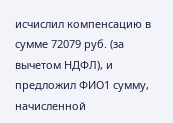исчислил компенсацию в сумме 72079 руб. (за вычетом НДФЛ), и предложил ФИО1 сумму, начисленной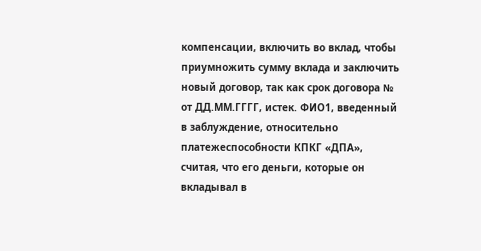компенсации, включить во вклад, чтобы приумножить сумму вклада и заключить новый договор, так как срок договора № от ДД.ММ.ГГГГ, истек. ФИО1, введенный в заблуждение, относительно платежеспособности КПКГ «ДПА», считая, что его деньги, которые он вкладывал в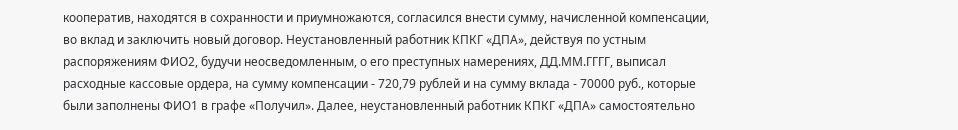кооператив, находятся в сохранности и приумножаются, согласился внести сумму, начисленной компенсации, во вклад и заключить новый договор. Неустановленный работник КПКГ «ДПА», действуя по устным распоряжениям ФИО2, будучи неосведомленным, о его преступных намерениях, ДД.ММ.ГГГГ, выписал расходные кассовые ордера, на сумму компенсации - 720,79 рублей и на сумму вклада - 70000 руб., которые были заполнены ФИО1 в графе «Получил». Далее, неустановленный работник КПКГ «ДПА» самостоятельно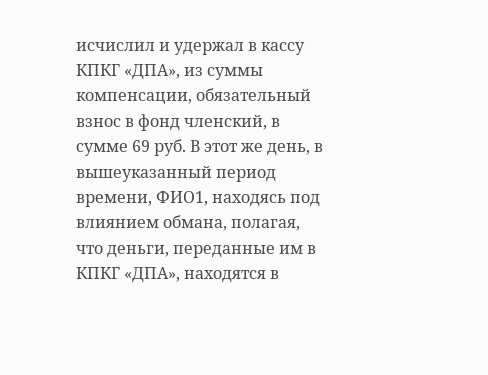исчислил и удержал в кассу КПКГ «ДПА», из суммы компенсации, обязательный взнос в фонд членский, в сумме 69 руб. В этот же день, в вышеуказанный период времени, ФИО1, находясь под влиянием обмана, полагая, что деньги, переданные им в КПКГ «ДПА», находятся в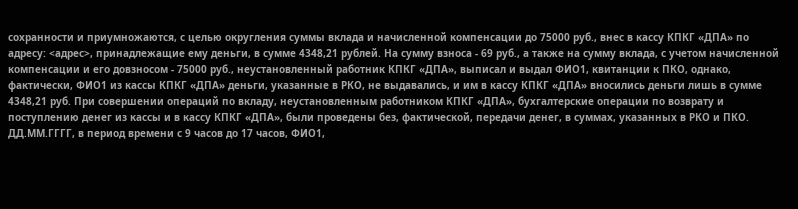сохранности и приумножаются, с целью округления суммы вклада и начисленной компенсации до 75000 руб., внес в кассу КПКГ «ДПА» по адресу: <адрес>, принадлежащие ему деньги, в сумме 4348,21 рублей. На сумму взноса - 69 руб., а также на сумму вклада, с учетом начисленной компенсации и его довзносом - 75000 руб., неустановленный работник КПКГ «ДПА», выписал и выдал ФИО1, квитанции к ПКО, однако, фактически, ФИО1 из кассы КПКГ «ДПА» деньги, указанные в РКО, не выдавались, и им в кассу КПКГ «ДПА» вносились деньги лишь в сумме 4348,21 руб. При совершении операций по вкладу, неустановленным работником КПКГ «ДПА», бухгалтерские операции по возврату и поступлению денег из кассы и в кассу КПКГ «ДПА», были проведены без, фактической, передачи денег, в суммах, указанных в РКО и ПКО. ДД.ММ.ГГГГ, в период времени с 9 часов до 17 часов, ФИО1,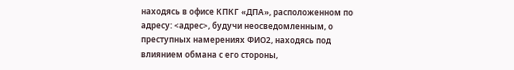находясь в офисе КПКГ «ДПА», расположенном по адресу: <адрес>, будучи неосведомленным, о преступных намерениях ФИО2, находясь под влиянием обмана с его стороны,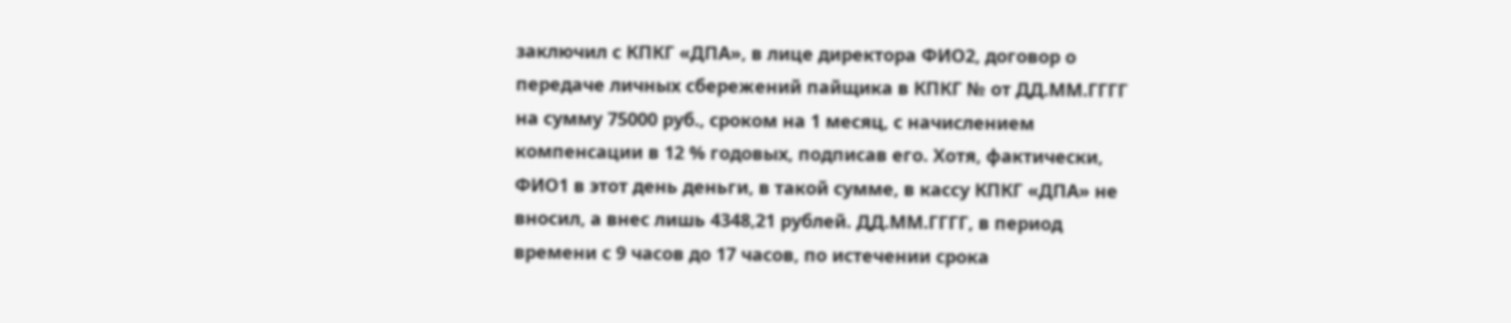заключил с КПКГ «ДПА», в лице директора ФИО2, договор о передаче личных сбережений пайщика в КПКГ № от ДД.ММ.ГГГГ на сумму 75000 руб., сроком на 1 месяц, с начислением компенсации в 12 % годовых, подписав его. Хотя, фактически, ФИО1 в этот день деньги, в такой сумме, в кассу КПКГ «ДПА» не вносил, а внес лишь 4348,21 рублей. ДД.ММ.ГГГГ, в период времени с 9 часов до 17 часов, по истечении срока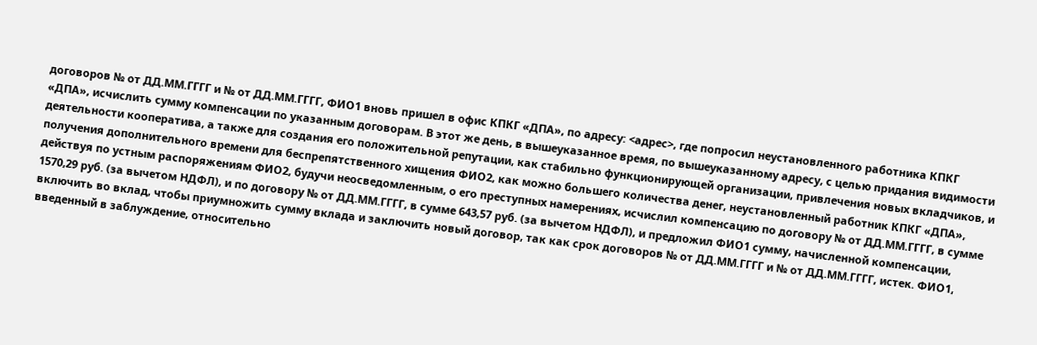договоров № от ДД.ММ.ГГГГ и № от ДД.ММ.ГГГГ, ФИО1 вновь пришел в офис КПКГ «ДПА», по адресу: <адрес>, где попросил неустановленного работника КПКГ «ДПА», исчислить сумму компенсации по указанным договорам. В этот же день, в вышеуказанное время, по вышеуказанному адресу, с целью придания видимости деятельности кооператива, а также для создания его положительной репутации, как стабильно функционирующей организации, привлечения новых вкладчиков, и получения дополнительного времени для беспрепятственного хищения ФИО2, как можно большего количества денег, неустановленный работник КПКГ «ДПА», действуя по устным распоряжениям ФИО2, будучи неосведомленным, о его преступных намерениях, исчислил компенсацию по договору № от ДД.ММ.ГГГГ, в сумме 1570,29 руб. (за вычетом НДФЛ), и по договору № от ДД.ММ.ГГГГ, в сумме 643,57 руб. (за вычетом НДФЛ), и предложил ФИО1 сумму, начисленной компенсации, включить во вклад, чтобы приумножить сумму вклада и заключить новый договор, так как срок договоров № от ДД.ММ.ГГГГ и № от ДД.ММ.ГГГГ, истек. ФИО1, введенный в заблуждение, относительно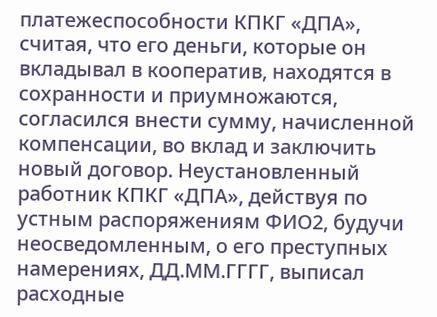платежеспособности КПКГ «ДПА», считая, что его деньги, которые он вкладывал в кооператив, находятся в сохранности и приумножаются, согласился внести сумму, начисленной компенсации, во вклад и заключить новый договор. Неустановленный работник КПКГ «ДПА», действуя по устным распоряжениям ФИО2, будучи неосведомленным, о его преступных намерениях, ДД.ММ.ГГГГ, выписал расходные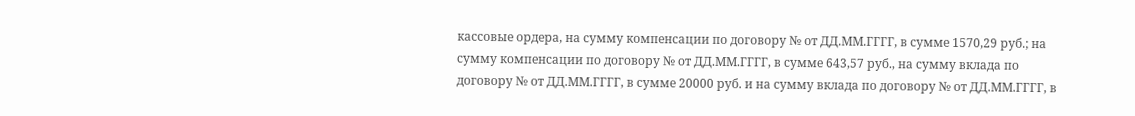кассовые ордера, на сумму компенсации по договору № от ДД.ММ.ГГГГ, в сумме 1570,29 руб.; на сумму компенсации по договору № от ДД.ММ.ГГГГ, в сумме 643,57 руб., на сумму вклада по договору № от ДД.ММ.ГГГГ, в сумме 20000 руб. и на сумму вклада по договору № от ДД.ММ.ГГГГ, в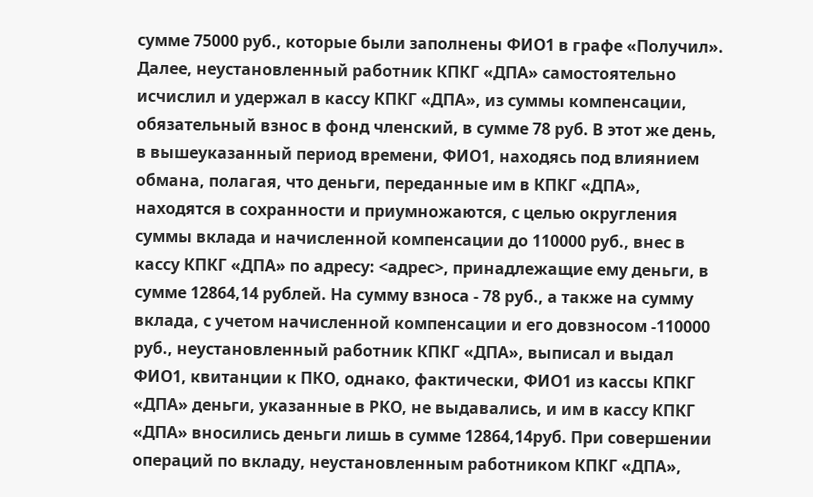сумме 75000 руб., которые были заполнены ФИО1 в графе «Получил». Далее, неустановленный работник КПКГ «ДПА» самостоятельно исчислил и удержал в кассу КПКГ «ДПА», из суммы компенсации, обязательный взнос в фонд членский, в сумме 78 руб. В этот же день, в вышеуказанный период времени, ФИО1, находясь под влиянием обмана, полагая, что деньги, переданные им в КПКГ «ДПА», находятся в сохранности и приумножаются, с целью округления суммы вклада и начисленной компенсации до 110000 руб., внес в кассу КПКГ «ДПА» по адресу: <адрес>, принадлежащие ему деньги, в сумме 12864,14 рублей. На сумму взноса - 78 руб., а также на сумму вклада, с учетом начисленной компенсации и его довзносом -110000 руб., неустановленный работник КПКГ «ДПА», выписал и выдал ФИО1, квитанции к ПКО, однако, фактически, ФИО1 из кассы КПКГ «ДПА» деньги, указанные в РКО, не выдавались, и им в кассу КПКГ «ДПА» вносились деньги лишь в сумме 12864,14руб. При совершении операций по вкладу, неустановленным работником КПКГ «ДПА»,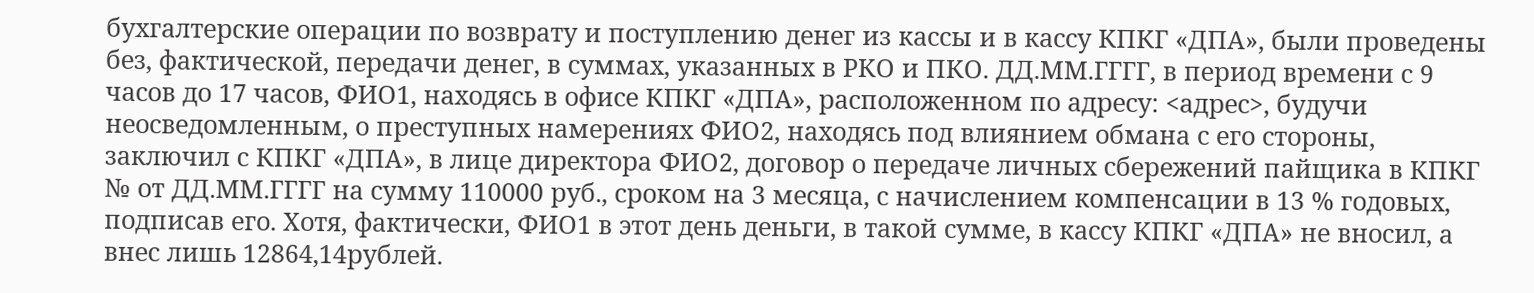бухгалтерские операции по возврату и поступлению денег из кассы и в кассу КПКГ «ДПА», были проведены без, фактической, передачи денег, в суммах, указанных в РКО и ПКО. ДД.ММ.ГГГГ, в период времени с 9 часов до 17 часов, ФИО1, находясь в офисе КПКГ «ДПА», расположенном по адресу: <адрес>, будучи неосведомленным, о преступных намерениях ФИО2, находясь под влиянием обмана с его стороны, заключил с КПКГ «ДПА», в лице директора ФИО2, договор о передаче личных сбережений пайщика в КПКГ № от ДД.ММ.ГГГГ на сумму 110000 руб., сроком на 3 месяца, с начислением компенсации в 13 % годовых, подписав его. Хотя, фактически, ФИО1 в этот день деньги, в такой сумме, в кассу КПКГ «ДПА» не вносил, а внес лишь 12864,14рублей.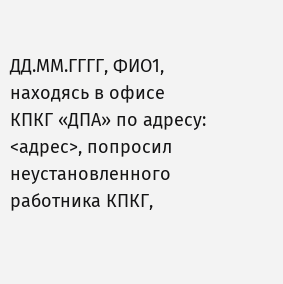ДД.ММ.ГГГГ, ФИО1, находясь в офисе КПКГ «ДПА» по адресу: <адрес>, попросил неустановленного работника КПКГ,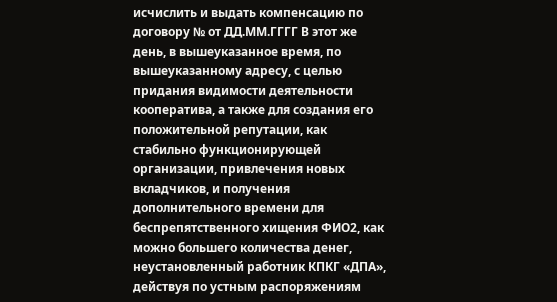исчислить и выдать компенсацию по договору № от ДД.ММ.ГГГГ В этот же день, в вышеуказанное время, по вышеуказанному адресу, с целью придания видимости деятельности кооператива, а также для создания его положительной репутации, как стабильно функционирующей организации, привлечения новых вкладчиков, и получения дополнительного времени для беспрепятственного хищения ФИО2, как можно большего количества денег, неустановленный работник КПКГ «ДПА», действуя по устным распоряжениям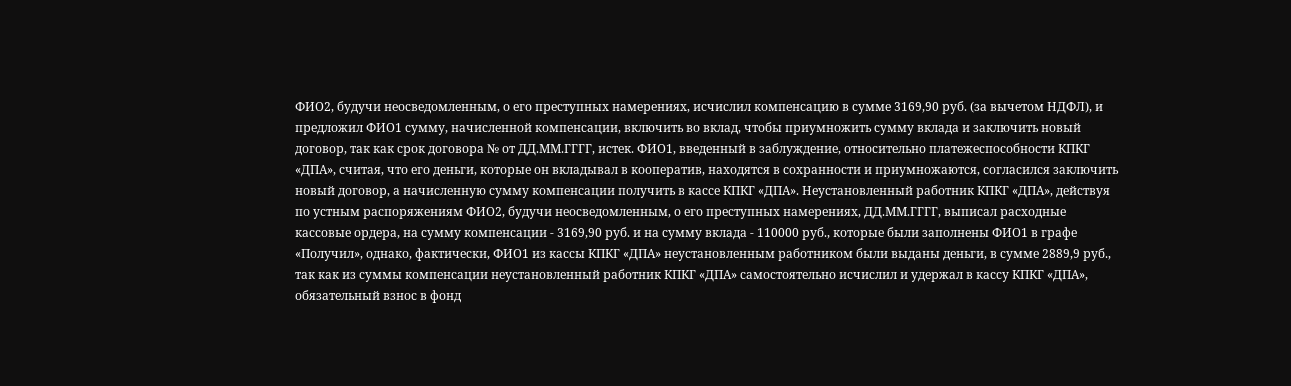ФИО2, будучи неосведомленным, о его преступных намерениях, исчислил компенсацию в сумме 3169,90 руб. (за вычетом НДФЛ), и предложил ФИО1 сумму, начисленной компенсации, включить во вклад, чтобы приумножить сумму вклада и заключить новый договор, так как срок договора № от ДД.ММ.ГГГГ, истек. ФИО1, введенный в заблуждение, относительно платежеспособности КПКГ «ДПА», считая, что его деньги, которые он вкладывал в кооператив, находятся в сохранности и приумножаются, согласился заключить новый договор, а начисленную сумму компенсации получить в кассе КПКГ «ДПА». Неустановленный работник КПКГ «ДПА», действуя по устным распоряжениям ФИО2, будучи неосведомленным, о его преступных намерениях, ДД.ММ.ГГГГ, выписал расходные кассовые ордера, на сумму компенсации - 3169,90 руб. и на сумму вклада - 110000 руб., которые были заполнены ФИО1 в графе «Получил», однако, фактически, ФИО1 из кассы КПКГ «ДПА» неустановленным работником были выданы деньги, в сумме 2889,9 руб., так как из суммы компенсации неустановленный работник КПКГ «ДПА» самостоятельно исчислил и удержал в кассу КПКГ «ДПА», обязательный взнос в фонд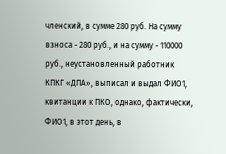членский, в сумме 280 руб. На сумму взноса - 280 руб., и на сумму - 110000 руб., неустановленный работник КПКГ «ДПА», выписал и выдал ФИО1, квитанции к ПКО, однако, фактически, ФИО1, в этот день, в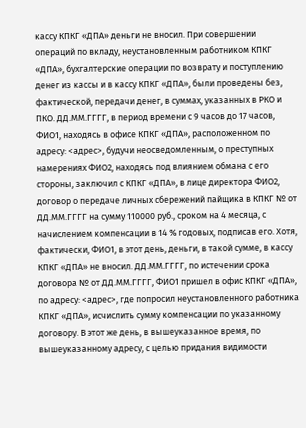кассу КПКГ «ДПА» деньги не вносил. При совершении операций по вкладу, неустановленным работником КПКГ «ДПА», бухгалтерские операции по возврату и поступлению денег из кассы и в кассу КПКГ «ДПА», были проведены без, фактической, передачи денег, в суммах, указанных в РКО и ПКО. ДД.ММ.ГГГГ, в период времени с 9 часов до 17 часов, ФИО1, находясь в офисе КПКГ «ДПА», расположенном по адресу: <адрес>, будучи неосведомленным, о преступных намерениях ФИО2, находясь под влиянием обмана с его стороны, заключил с КПКГ «ДПА», в лице директора ФИО2, договор о передаче личных сбережений пайщика в КПКГ № от ДД.ММ.ГГГГ на сумму 110000 руб., сроком на 4 месяца, с начислением компенсации в 14 % годовых, подписав его. Хотя, фактически, ФИО1, в этот день, деньги, в такой сумме, в кассу КПКГ «ДПА» не вносил. ДД.ММ.ГГГГ, по истечении срока договора № от ДД.ММ.ГГГГ, ФИО1 пришел в офис КПКГ «ДПА», по адресу: <адрес>, где попросил неустановленного работника КПКГ «ДПА», исчислить сумму компенсации по указанному договору. В этот же день, в вышеуказанное время, по вышеуказанному адресу, с целью придания видимости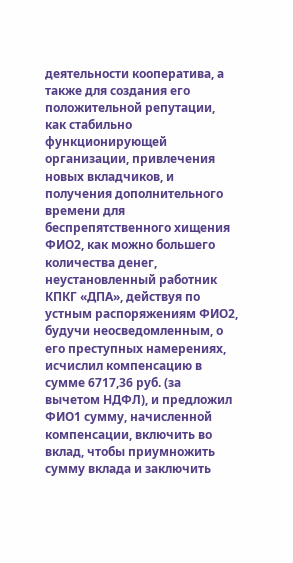деятельности кооператива, а также для создания его положительной репутации, как стабильно функционирующей организации, привлечения новых вкладчиков, и получения дополнительного времени для беспрепятственного хищения ФИО2, как можно большего количества денег, неустановленный работник КПКГ «ДПА», действуя по устным распоряжениям ФИО2, будучи неосведомленным, о его преступных намерениях, исчислил компенсацию в сумме 6717,36 руб. (за вычетом НДФЛ), и предложил ФИО1 сумму, начисленной компенсации, включить во вклад, чтобы приумножить сумму вклада и заключить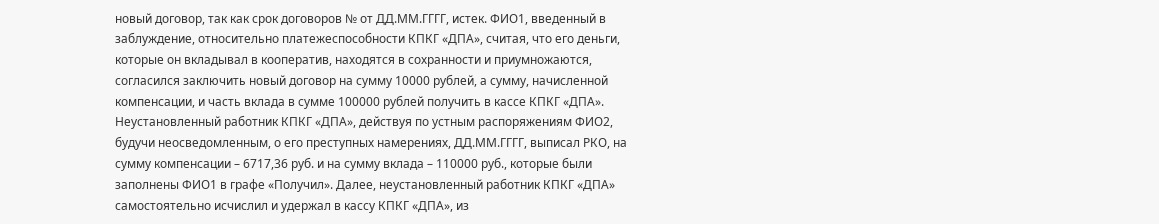новый договор, так как срок договоров № от ДД.ММ.ГГГГ, истек. ФИО1, введенный в заблуждение, относительно платежеспособности КПКГ «ДПА», считая, что его деньги, которые он вкладывал в кооператив, находятся в сохранности и приумножаются, согласился заключить новый договор на сумму 10000 рублей, а сумму, начисленной компенсации, и часть вклада в сумме 100000 рублей получить в кассе КПКГ «ДПА». Неустановленный работник КПКГ «ДПА», действуя по устным распоряжениям ФИО2, будучи неосведомленным, о его преступных намерениях, ДД.ММ.ГГГГ, выписал РКО, на сумму компенсации – 6717,36 руб. и на сумму вклада – 110000 руб., которые были заполнены ФИО1 в графе «Получил». Далее, неустановленный работник КПКГ «ДПА» самостоятельно исчислил и удержал в кассу КПКГ «ДПА», из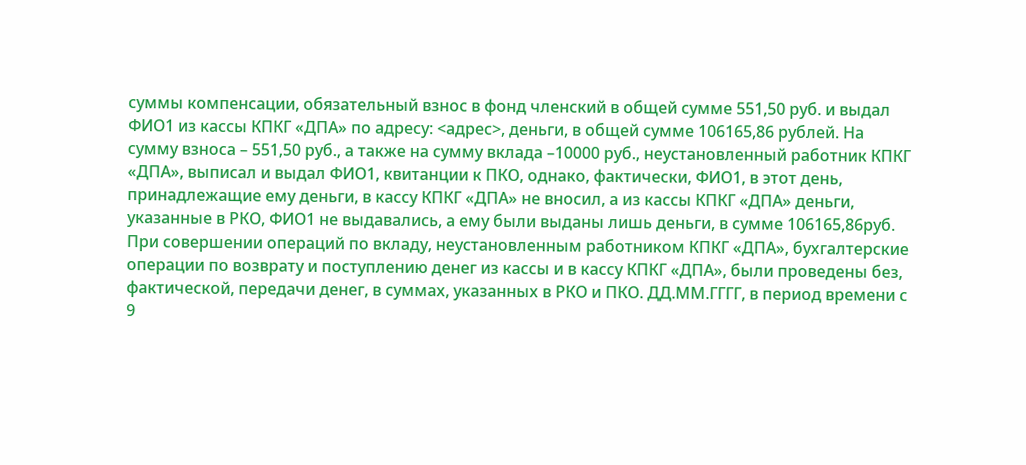суммы компенсации, обязательный взнос в фонд членский в общей сумме 551,50 руб. и выдал ФИО1 из кассы КПКГ «ДПА» по адресу: <адрес>, деньги, в общей сумме 106165,86 рублей. На сумму взноса – 551,50 руб., а также на сумму вклада –10000 руб., неустановленный работник КПКГ «ДПА», выписал и выдал ФИО1, квитанции к ПКО, однако, фактически, ФИО1, в этот день, принадлежащие ему деньги, в кассу КПКГ «ДПА» не вносил, а из кассы КПКГ «ДПА» деньги, указанные в РКО, ФИО1 не выдавались, а ему были выданы лишь деньги, в сумме 106165,86руб. При совершении операций по вкладу, неустановленным работником КПКГ «ДПА», бухгалтерские операции по возврату и поступлению денег из кассы и в кассу КПКГ «ДПА», были проведены без, фактической, передачи денег, в суммах, указанных в РКО и ПКО. ДД.ММ.ГГГГ, в период времени с 9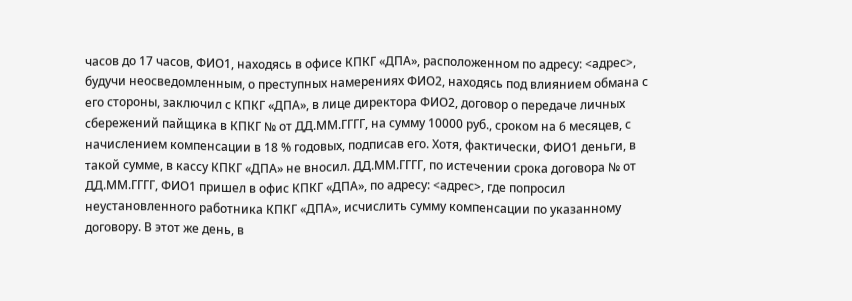часов до 17 часов, ФИО1, находясь в офисе КПКГ «ДПА», расположенном по адресу: <адрес>, будучи неосведомленным, о преступных намерениях ФИО2, находясь под влиянием обмана с его стороны, заключил с КПКГ «ДПА», в лице директора ФИО2, договор о передаче личных сбережений пайщика в КПКГ № от ДД.ММ.ГГГГ, на сумму 10000 руб., сроком на 6 месяцев, с начислением компенсации в 18 % годовых, подписав его. Хотя, фактически, ФИО1 деньги, в такой сумме, в кассу КПКГ «ДПА» не вносил. ДД.ММ.ГГГГ, по истечении срока договора № от ДД.ММ.ГГГГ, ФИО1 пришел в офис КПКГ «ДПА», по адресу: <адрес>, где попросил неустановленного работника КПКГ «ДПА», исчислить сумму компенсации по указанному договору. В этот же день, в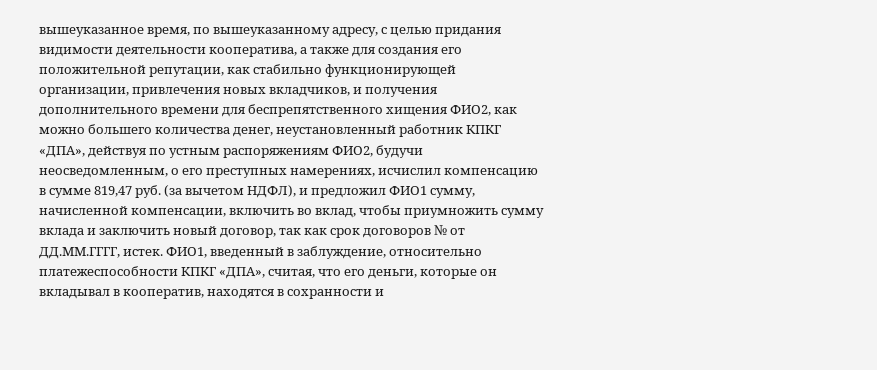вышеуказанное время, по вышеуказанному адресу, с целью придания видимости деятельности кооператива, а также для создания его положительной репутации, как стабильно функционирующей организации, привлечения новых вкладчиков, и получения дополнительного времени для беспрепятственного хищения ФИО2, как можно большего количества денег, неустановленный работник КПКГ «ДПА», действуя по устным распоряжениям ФИО2, будучи неосведомленным, о его преступных намерениях, исчислил компенсацию в сумме 819,47 руб. (за вычетом НДФЛ), и предложил ФИО1 сумму, начисленной компенсации, включить во вклад, чтобы приумножить сумму вклада и заключить новый договор, так как срок договоров № от ДД.ММ.ГГГГ, истек. ФИО1, введенный в заблуждение, относительно платежеспособности КПКГ «ДПА», считая, что его деньги, которые он вкладывал в кооператив, находятся в сохранности и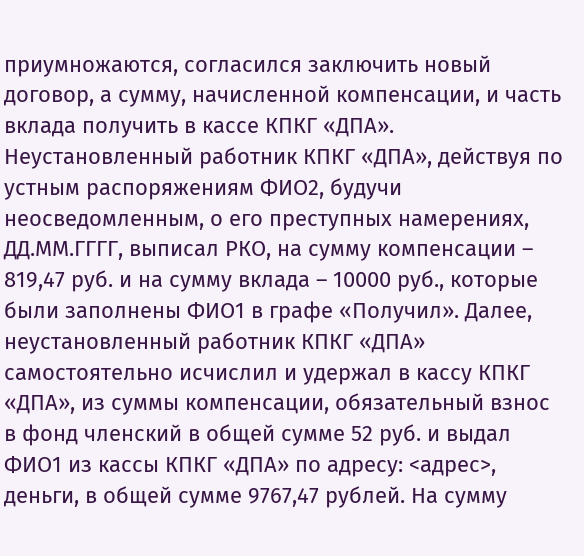приумножаются, согласился заключить новый договор, а сумму, начисленной компенсации, и часть вклада получить в кассе КПКГ «ДПА». Неустановленный работник КПКГ «ДПА», действуя по устным распоряжениям ФИО2, будучи неосведомленным, о его преступных намерениях, ДД.ММ.ГГГГ, выписал РКО, на сумму компенсации – 819,47 руб. и на сумму вклада – 10000 руб., которые были заполнены ФИО1 в графе «Получил». Далее, неустановленный работник КПКГ «ДПА» самостоятельно исчислил и удержал в кассу КПКГ «ДПА», из суммы компенсации, обязательный взнос в фонд членский в общей сумме 52 руб. и выдал ФИО1 из кассы КПКГ «ДПА» по адресу: <адрес>, деньги, в общей сумме 9767,47 рублей. На сумму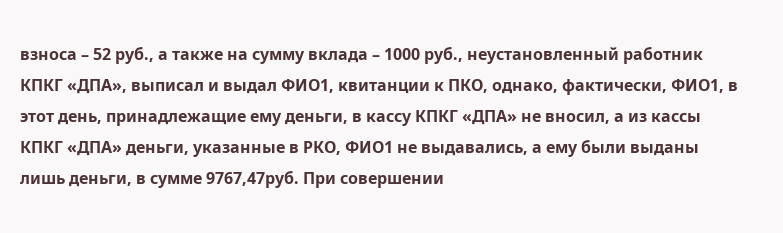взноса – 52 руб., а также на сумму вклада – 1000 руб., неустановленный работник КПКГ «ДПА», выписал и выдал ФИО1, квитанции к ПКО, однако, фактически, ФИО1, в этот день, принадлежащие ему деньги, в кассу КПКГ «ДПА» не вносил, а из кассы КПКГ «ДПА» деньги, указанные в РКО, ФИО1 не выдавались, а ему были выданы лишь деньги, в сумме 9767,47руб. При совершении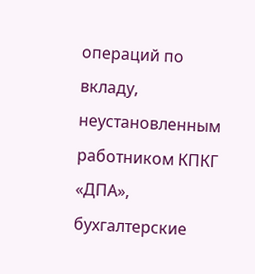операций по вкладу, неустановленным работником КПКГ «ДПА», бухгалтерские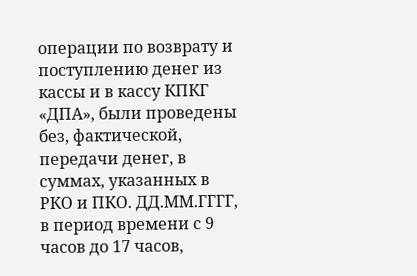операции по возврату и поступлению денег из кассы и в кассу КПКГ «ДПА», были проведены без, фактической, передачи денег, в суммах, указанных в РКО и ПКО. ДД.ММ.ГГГГ, в период времени с 9 часов до 17 часов,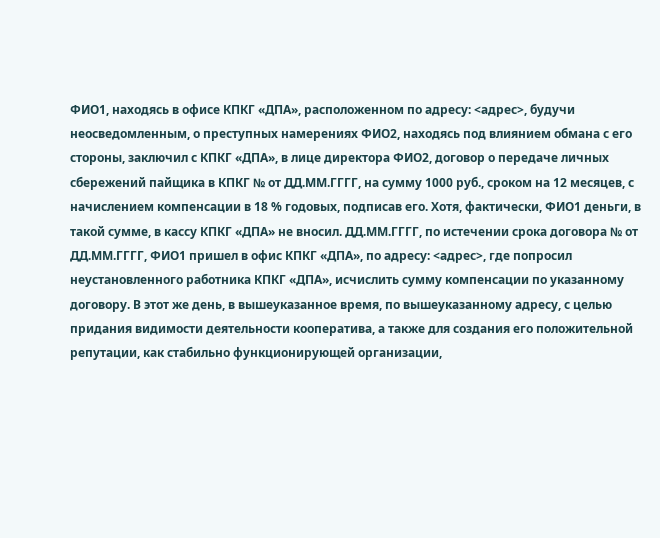ФИО1, находясь в офисе КПКГ «ДПА», расположенном по адресу: <адрес>, будучи неосведомленным, о преступных намерениях ФИО2, находясь под влиянием обмана с его стороны, заключил с КПКГ «ДПА», в лице директора ФИО2, договор о передаче личных сбережений пайщика в КПКГ № от ДД.ММ.ГГГГ, на сумму 1000 руб., сроком на 12 месяцев, с начислением компенсации в 18 % годовых, подписав его. Хотя, фактически, ФИО1 деньги, в такой сумме, в кассу КПКГ «ДПА» не вносил. ДД.ММ.ГГГГ, по истечении срока договора № от ДД.ММ.ГГГГ, ФИО1 пришел в офис КПКГ «ДПА», по адресу: <адрес>, где попросил неустановленного работника КПКГ «ДПА», исчислить сумму компенсации по указанному договору. В этот же день, в вышеуказанное время, по вышеуказанному адресу, с целью придания видимости деятельности кооператива, а также для создания его положительной репутации, как стабильно функционирующей организации,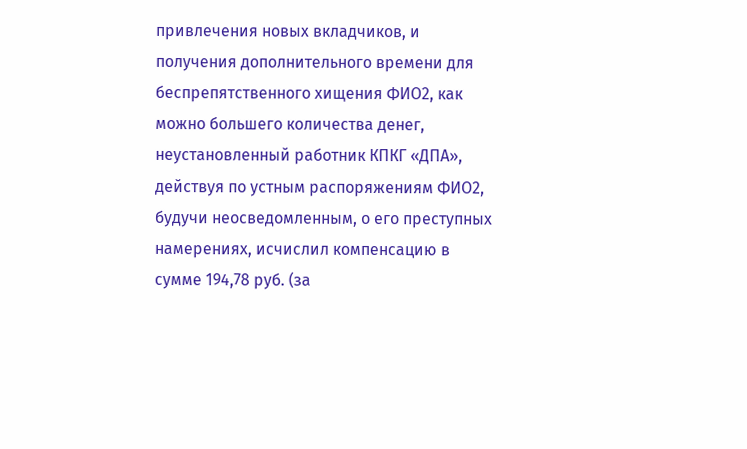привлечения новых вкладчиков, и получения дополнительного времени для беспрепятственного хищения ФИО2, как можно большего количества денег, неустановленный работник КПКГ «ДПА», действуя по устным распоряжениям ФИО2, будучи неосведомленным, о его преступных намерениях, исчислил компенсацию в сумме 194,78 руб. (за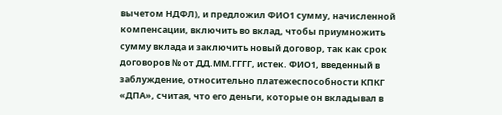вычетом НДФЛ), и предложил ФИО1 сумму, начисленной компенсации, включить во вклад, чтобы приумножить сумму вклада и заключить новый договор, так как срок договоров № от ДД.ММ.ГГГГ, истек. ФИО1, введенный в заблуждение, относительно платежеспособности КПКГ «ДПА», считая, что его деньги, которые он вкладывал в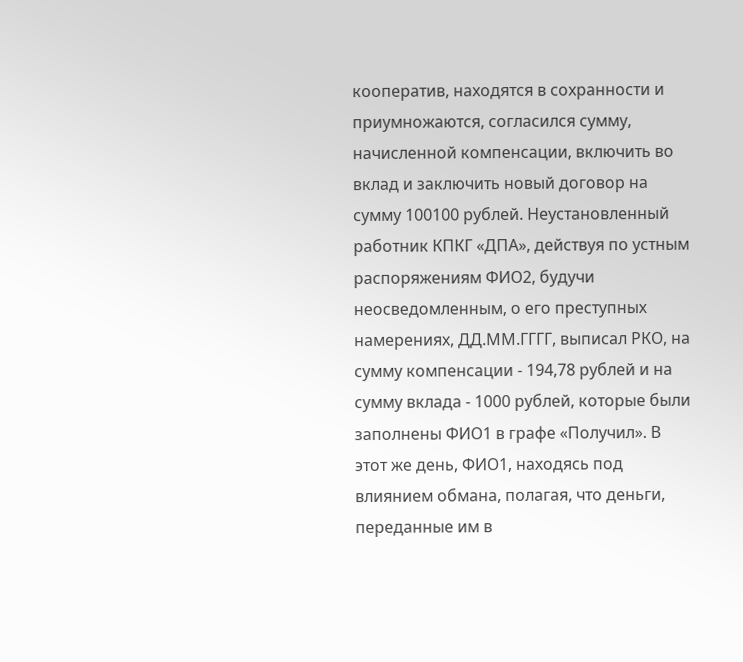кооператив, находятся в сохранности и приумножаются, согласился сумму, начисленной компенсации, включить во вклад и заключить новый договор на сумму 100100 рублей. Неустановленный работник КПКГ «ДПА», действуя по устным распоряжениям ФИО2, будучи неосведомленным, о его преступных намерениях, ДД.ММ.ГГГГ, выписал РКО, на сумму компенсации - 194,78 рублей и на сумму вклада - 1000 рублей, которые были заполнены ФИО1 в графе «Получил». В этот же день, ФИО1, находясь под влиянием обмана, полагая, что деньги, переданные им в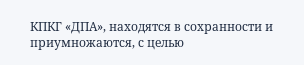КПКГ «ДПА», находятся в сохранности и приумножаются, с целью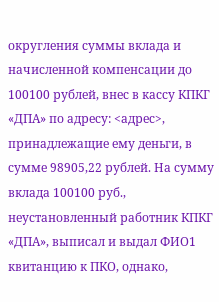округления суммы вклада и начисленной компенсации до 100100 рублей, внес в кассу КПКГ «ДПА» по адресу: <адрес>, принадлежащие ему деньги, в сумме 98905,22 рублей. На сумму вклада 100100 руб., неустановленный работник КПКГ «ДПА», выписал и выдал ФИО1 квитанцию к ПКО, однако,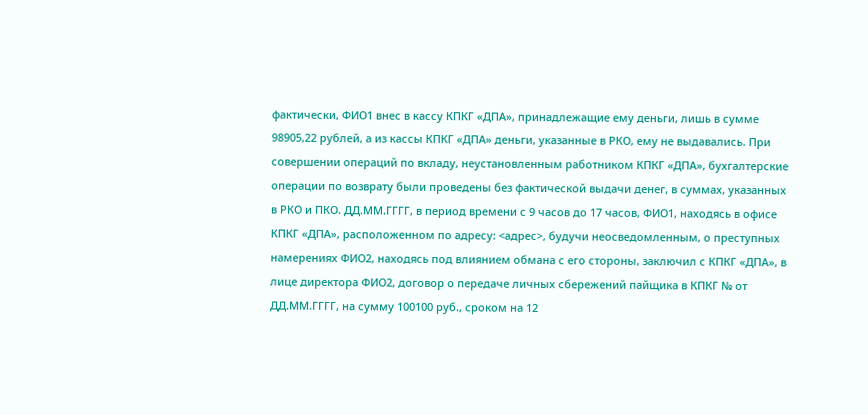фактически, ФИО1 внес в кассу КПКГ «ДПА», принадлежащие ему деньги, лишь в сумме 98905,22 рублей, а из кассы КПКГ «ДПА» деньги, указанные в РКО, ему не выдавались. При совершении операций по вкладу, неустановленным работником КПКГ «ДПА», бухгалтерские операции по возврату были проведены без фактической выдачи денег, в суммах, указанных в РКО и ПКО. ДД.ММ.ГГГГ, в период времени с 9 часов до 17 часов, ФИО1, находясь в офисе КПКГ «ДПА», расположенном по адресу: <адрес>, будучи неосведомленным, о преступных намерениях ФИО2, находясь под влиянием обмана с его стороны, заключил с КПКГ «ДПА», в лице директора ФИО2, договор о передаче личных сбережений пайщика в КПКГ № от ДД.ММ.ГГГГ, на сумму 100100 руб., сроком на 12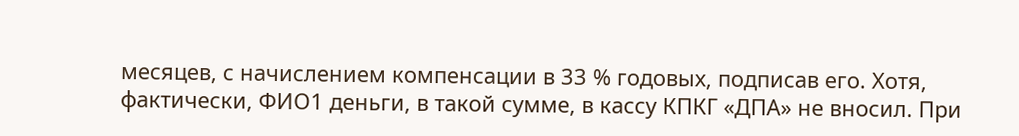месяцев, с начислением компенсации в 33 % годовых, подписав его. Хотя, фактически, ФИО1 деньги, в такой сумме, в кассу КПКГ «ДПА» не вносил. При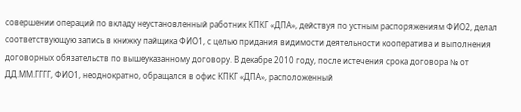совершении операций по вкладу неустановленный работник КПКГ «ДПА», действуя по устным распоряжениям ФИО2, делал соответствующую запись в книжку пайщика ФИО1, с целью придания видимости деятельности кооператива и выполнения договорных обязательств по вышеуказанному договору. В декабре 2010 году, после истечения срока договора № от ДД.ММ.ГГГГ, ФИО1, неоднократно, обращался в офис КПКГ «ДПА», расположенный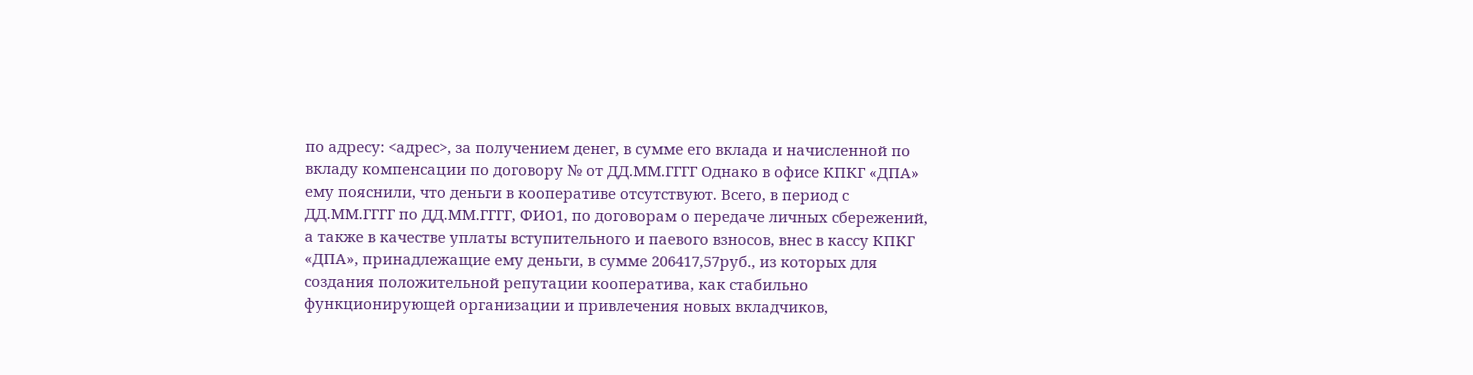по адресу: <адрес>, за получением денег, в сумме его вклада и начисленной по вкладу компенсации по договору № от ДД.ММ.ГГГГ Однако в офисе КПКГ «ДПА» ему пояснили, что деньги в кооперативе отсутствуют. Всего, в период с ДД.ММ.ГГГГ по ДД.ММ.ГГГГ, ФИО1, по договорам о передаче личных сбережений, а также в качестве уплаты вступительного и паевого взносов, внес в кассу КПКГ «ДПА», принадлежащие ему деньги, в сумме 206417,57руб., из которых для создания положительной репутации кооператива, как стабильно функционирующей организации и привлечения новых вкладчиков,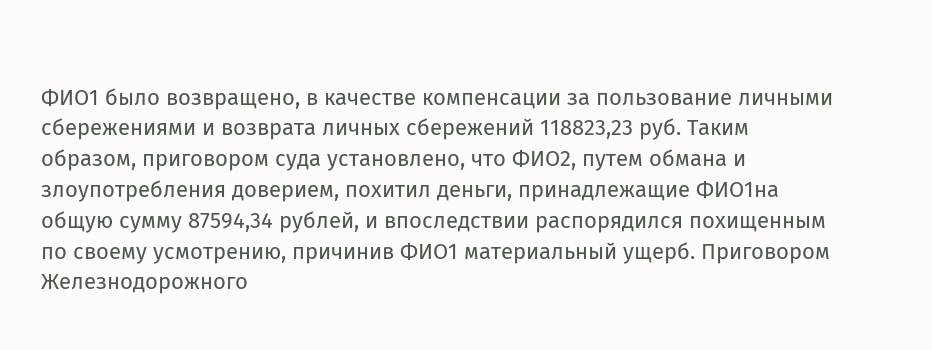ФИО1 было возвращено, в качестве компенсации за пользование личными сбережениями и возврата личных сбережений 118823,23 руб. Таким образом, приговором суда установлено, что ФИО2, путем обмана и злоупотребления доверием, похитил деньги, принадлежащие ФИО1на общую сумму 87594,34 рублей, и впоследствии распорядился похищенным по своему усмотрению, причинив ФИО1 материальный ущерб. Приговором Железнодорожного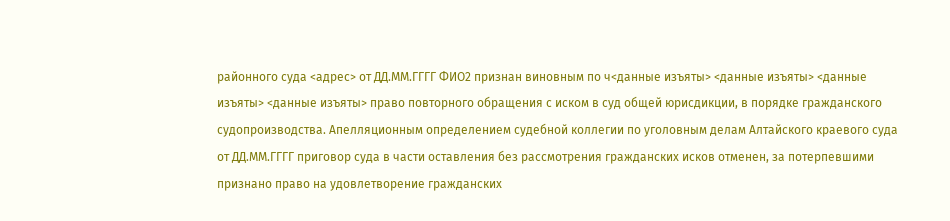районного суда <адрес> от ДД.ММ.ГГГГ ФИО2 признан виновным по ч<данные изъяты> <данные изъяты> <данные изъяты> <данные изъяты> право повторного обращения с иском в суд общей юрисдикции, в порядке гражданского судопроизводства. Апелляционным определением судебной коллегии по уголовным делам Алтайского краевого суда от ДД.ММ.ГГГГ приговор суда в части оставления без рассмотрения гражданских исков отменен, за потерпевшими признано право на удовлетворение гражданских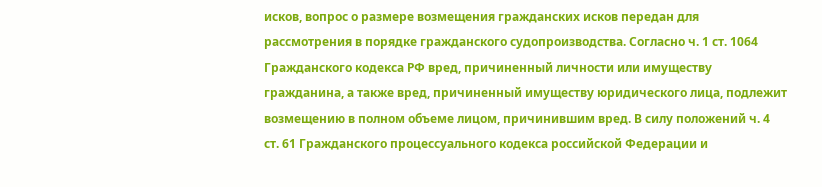исков, вопрос о размере возмещения гражданских исков передан для рассмотрения в порядке гражданского судопроизводства. Согласно ч. 1 ст. 1064 Гражданского кодекса РФ вред, причиненный личности или имуществу гражданина, а также вред, причиненный имуществу юридического лица, подлежит возмещению в полном объеме лицом, причинившим вред. В силу положений ч. 4 ст. 61 Гражданского процессуального кодекса российской Федерации и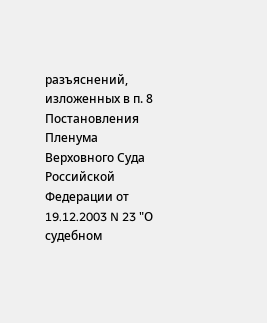разъяснений, изложенных в п. 8 Постановления Пленума Верховного Суда Российской Федерации от 19.12.2003 N 23 "О судебном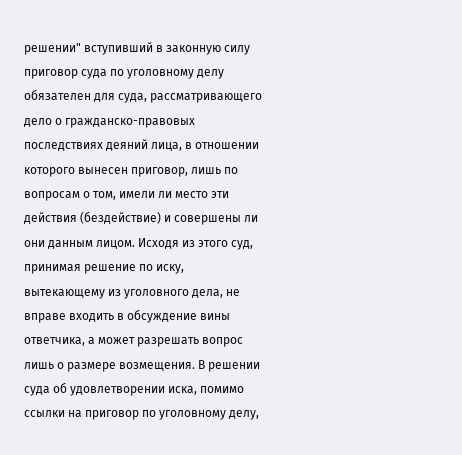решении" вступивший в законную силу приговор суда по уголовному делу обязателен для суда, рассматривающего дело о гражданско-правовых последствиях деяний лица, в отношении которого вынесен приговор, лишь по вопросам о том, имели ли место эти действия (бездействие) и совершены ли они данным лицом. Исходя из этого суд, принимая решение по иску, вытекающему из уголовного дела, не вправе входить в обсуждение вины ответчика, а может разрешать вопрос лишь о размере возмещения. В решении суда об удовлетворении иска, помимо ссылки на приговор по уголовному делу,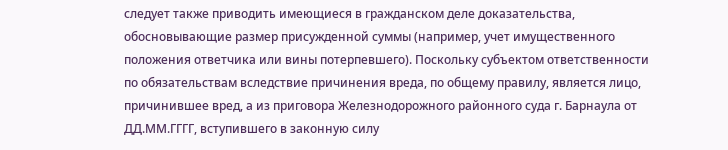следует также приводить имеющиеся в гражданском деле доказательства, обосновывающие размер присужденной суммы (например, учет имущественного положения ответчика или вины потерпевшего). Поскольку субъектом ответственности по обязательствам вследствие причинения вреда, по общему правилу, является лицо, причинившее вред, а из приговора Железнодорожного районного суда г. Барнаула от ДД.ММ.ГГГГ, вступившего в законную силу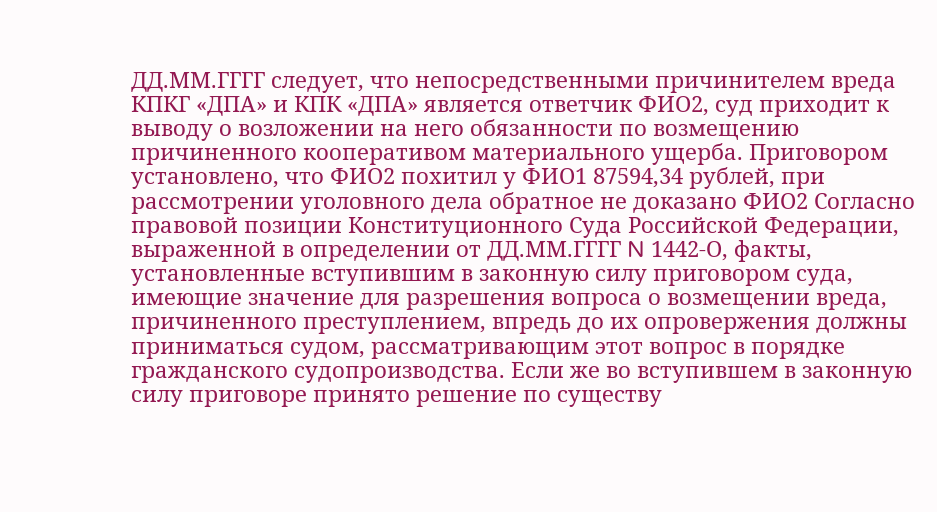ДД.ММ.ГГГГ следует, что непосредственными причинителем вреда КПКГ «ДПА» и КПК «ДПА» является ответчик ФИО2, суд приходит к выводу о возложении на него обязанности по возмещению причиненного кооперативом материального ущерба. Приговором установлено, что ФИО2 похитил у ФИО1 87594,34 рублей, при рассмотрении уголовного дела обратное не доказано ФИО2 Согласно правовой позиции Конституционного Суда Российской Федерации, выраженной в определении от ДД.ММ.ГГГГ N 1442-О, факты, установленные вступившим в законную силу приговором суда, имеющие значение для разрешения вопроса о возмещении вреда, причиненного преступлением, впредь до их опровержения должны приниматься судом, рассматривающим этот вопрос в порядке гражданского судопроизводства. Если же во вступившем в законную силу приговоре принято решение по существу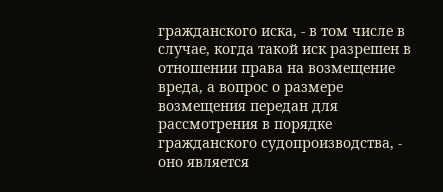гражданского иска, - в том числе в случае, когда такой иск разрешен в отношении права на возмещение вреда, а вопрос о размере возмещения передан для рассмотрения в порядке гражданского судопроизводства, - оно является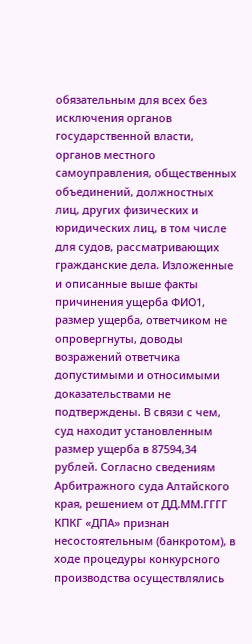обязательным для всех без исключения органов государственной власти, органов местного самоуправления, общественных объединений, должностных лиц, других физических и юридических лиц, в том числе для судов, рассматривающих гражданские дела. Изложенные и описанные выше факты причинения ущерба ФИО1, размер ущерба, ответчиком не опровергнуты, доводы возражений ответчика допустимыми и относимыми доказательствами не подтверждены. В связи с чем, суд находит установленным размер ущерба в 87594,34 рублей. Согласно сведениям Арбитражного суда Алтайского края, решением от ДД.ММ.ГГГГ КПКГ «ДПА» признан несостоятельным (банкротом), в ходе процедуры конкурсного производства осуществлялись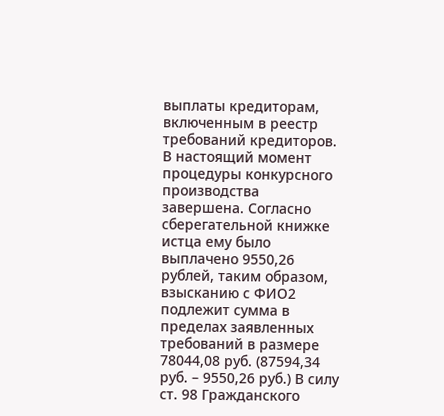выплаты кредиторам, включенным в реестр требований кредиторов. В настоящий момент процедуры конкурсного производства завершена. Согласно сберегательной книжке истца ему было выплачено 9550,26 рублей, таким образом, взысканию с ФИО2 подлежит сумма в пределах заявленных требований в размере 78044,08 руб. (87594,34 руб. – 9550,26 руб.) В силу ст. 98 Гражданского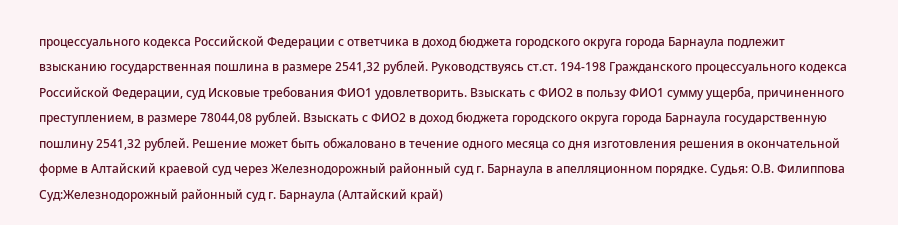процессуального кодекса Российской Федерации с ответчика в доход бюджета городского округа города Барнаула подлежит взысканию государственная пошлина в размере 2541,32 рублей. Руководствуясь ст.ст. 194-198 Гражданского процессуального кодекса Российской Федерации, суд Исковые требования ФИО1 удовлетворить. Взыскать с ФИО2 в пользу ФИО1 сумму ущерба, причиненного преступлением, в размере 78044,08 рублей. Взыскать с ФИО2 в доход бюджета городского округа города Барнаула государственную пошлину 2541,32 рублей. Решение может быть обжаловано в течение одного месяца со дня изготовления решения в окончательной форме в Алтайский краевой суд через Железнодорожный районный суд г. Барнаула в апелляционном порядке. Судья: О.В. Филиппова Суд:Железнодорожный районный суд г. Барнаула (Алтайский край)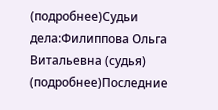(подробнее)Судьи дела:Филиппова Ольга Витальевна (судья) (подробнее)Последние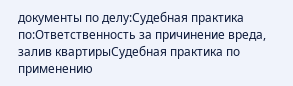документы по делу:Судебная практика по:Ответственность за причинение вреда, залив квартирыСудебная практика по применению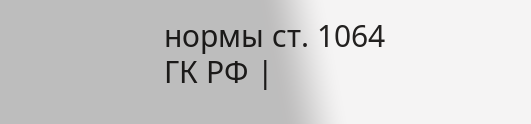нормы ст. 1064 ГК РФ |